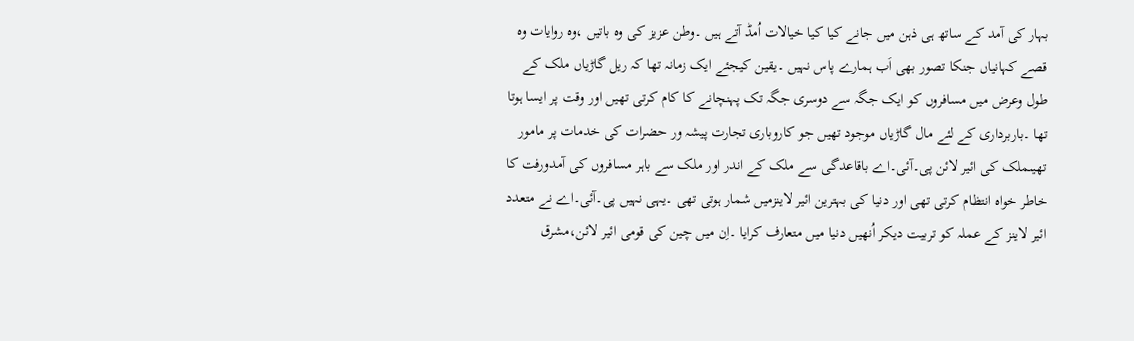بہار کی آمد کے ساتھ ہی ذہن میں جانے کیا کیا خیالات اُمڈ آتے ہیں ۔وطن عزیز کی وہ باتیں ،وہ روایات وہ قصے کہانیاں جنکا تصور بھی اَب ہمارے پاس نہیں ۔یقین کیجئے ایک زمانہ تھا کہ ریل گاڑیاں ملک کے طول وعرض میں مسافروں کو ایک جگہ سے دوسری جگہ تک پہنچانے کا کام کرتی تھیں اور وقت پر ایسا ہوتا تھا ۔باربرداری کے لئے مال گاڑیاں موجود تھیں جو کاروباری تجارت پیشہ ور حضرات کی خدمات پر مامور تھیںملک کی ائیر لائن پی۔آئی۔اے باقاعدگی سے ملک کے اندر اور ملک سے باہر مسافروں کی آمدورفت کا خاطر خواہ انتظام کرتی تھی اور دنیا کی بہترین ائیر لاینزمیں شمار ہوتی تھی ۔یہی نہیں پی۔آئی۔اے نے متعدد ائیر لاینز کے عملہ کو تربیت دیکر اُنھیں دنیا میں متعارف کرایا ۔اِن میں چین کی قومی ائیر لائن،مشرق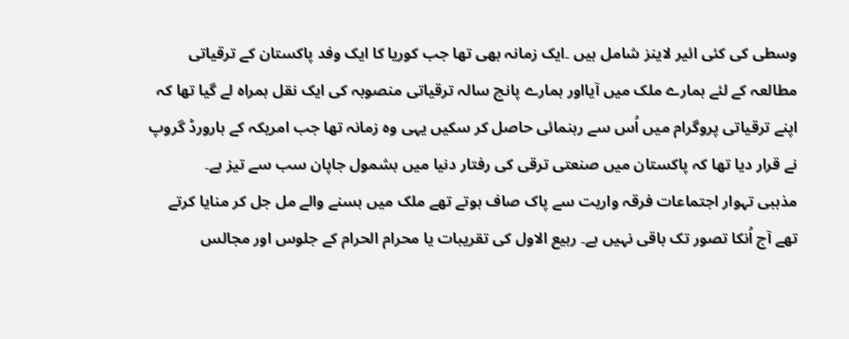وسطی کی کئی ائیر لاینز شامل ہیں ۔ایک زمانہ بھی تھا جب کوریا کا ایک وفد پاکستان کے ترقیاتی مطالعہ کے لئے ہمارے ملک میں آیااور ہمارے پانچ سالہ ترقیاتی منصوبہ کی ایک نقل ہمراہ لے گیا تھا کہ اپنے ترقیاتی پروگرام میں اُس سے رہنمائی حاصل کر سکیں یہی وہ زمانہ تھا جب امریکہ کے ہارورڈ گروپ نے قرار دیا تھا کہ پاکستان میں صنعتی ترقی کی رفتار دنیا میں بشمول جاپان سب سے تیز ہے۔
مذہبی تہوار اجتماعات فرقہ واریت سے پاک صاف ہوتے تھے ملک میں بسنے والے مل جل کر منایا کرتے تھے آج اُنکا تصور تک باقی نہیں ہے۔ ربیع الاول کی تقریبات یا محرام الحرام کے جلوس اور مجالس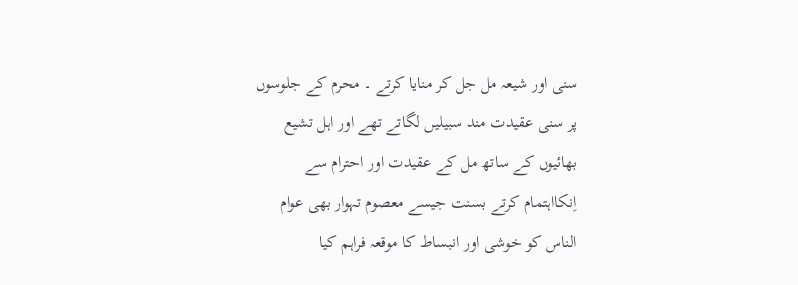سنی اور شیعہ مل جل کر منایا کرتے ۔ محرم کے جلوسوں پر سنی عقیدت مند سبیلیں لگاتے تھے اور اہل تشیع بھائیوں کے ساتھ مل کے عقیدت اور احترام سے اِنکااہتمام کرتے بسنت جیسے معصوم تہوار بھی عوام الناس کو خوشی اور انبساط کا موقعہ فراہم کیا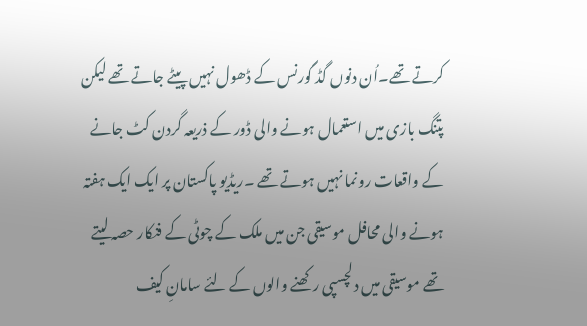کرتے تھے۔اُن دنوں گڈ گورنس کے ڈھول نہیں پیٹے جاتے تھے لیکن پتنگ بازی میں استعمال ہونے والی ڈور کے ذریعہ گردن کٹ جانے کے واقعات رونما نہیں ہوتے تھے ۔ریڈیو پاکستان پر ایک ایک ہفتہ ہونے والی محافل موسیقی جن میں ملک کے چوٹی کے فنکار حصہ لیتے تھے موسیقی میں دلچسپی رکھنے والوں کے لئے سامانِ کیف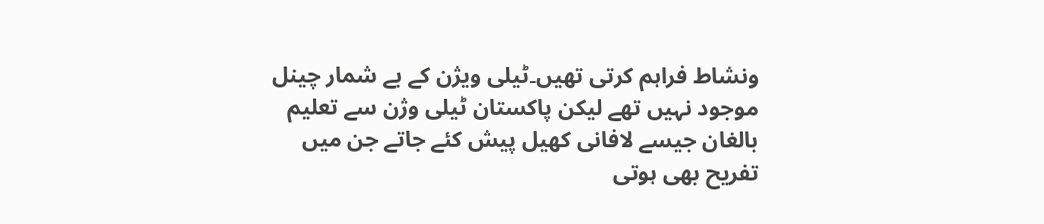ونشاط فراہم کرتی تھیں۔ٹیلی ویژن کے بے شمار چینل موجود نہیں تھے لیکن پاکستان ٹیلی وژن سے تعلیم بالغان جیسے لافانی کھیل پیش کئے جاتے جن میں تفریح بھی ہوتی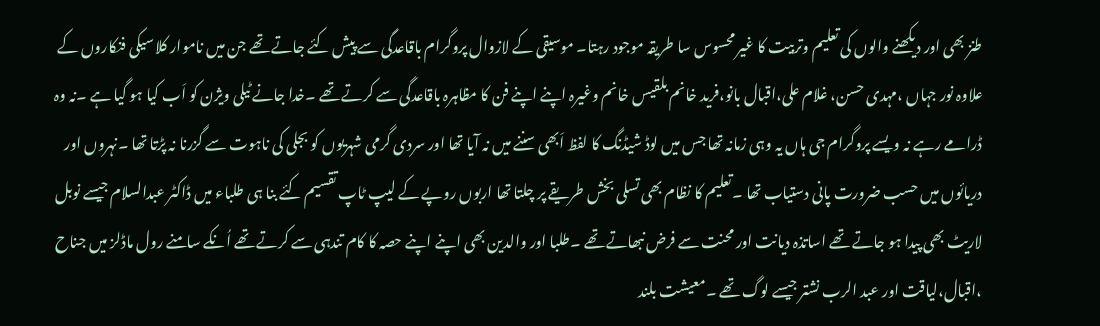طنز بھی اور دیکھنے والوں کی تعلیم وتربیت کا غیر محسوس سا طریقہ موجود رہتا۔ موسیقی کے لازوال پروگرام باقاعدگی سے پیش کئے جاتے تھے جن میں ناموار کلاسیکی فنکاروں کے علاوہ نور جہاں ،مہدی حسن، غلام علی،اقبال بانو،فرید خانم بلقیس خانم وغیرہ اپنے اپنے فن کا مظاہرہ باقاعدگی سے کرتے تھے ۔خدا جانے ٹیلی ویژن کو اَب کیا ہو گیا ہے ۔نہ وہ ڈرامے رہے نہ ویسے پروگرام جی ہاں یہ وہی زمانہ تھا جس میں لوڈ شیڈنگ کا لفظ اَبھی سننے میں نہ آیا تھا اور سردی گرمی شہریوں کو بجلی کی ناہوت سے گزرنا نہ پڑتا تھا ۔نہروں اور دریائوں میں حسب ضرورت پانی دستیاب تھا ۔تعلیم کا نظام بھی تسلی بخش طریقے پر چلتا تھا اربوں روپے کے لیپ ٹاپ تقسیم کئے بنا ہی طلباء میں ڈاکٹر عبدالسلام جیسے نوبل لاریٹ بھی پیدا ہو جاتے تھے اساتذہ دیانت اور محنت سے فرض نبھاتے تھے ۔طلبا اور والدین بھی اپنے اپنے حصہ کا کام تندہی سے کرتے تھے اُنکے سامنے رول ماڈلز میں جناح ،اقبال،لیاقت اور عبد الرب نشتر جیسے لوگ تھے ۔معیشت بلند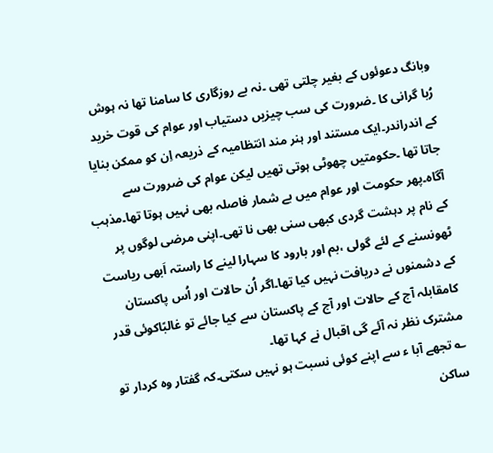وبانگ دعوئوں کے بغیر چلتی تھی ۔نہ بے روزگاری کا سامنا تھا نہ ہوش رُبا گرانی کا ۔ضرورت کی سب چیزیں دستیاب اور عوام کی قوت خرید کے اندراندر۔ایک مستند اور ہنر مند انتظامیہ کے ذریعہ اِن کو ممکن بنایا جاتا تھا ۔حکومتیں چھوٹی ہوتی تھیں لیکن عوام کی ضرورت سے آگاہ۔پھر حکومت اور عوام میں بے شمار فاصلہ بھی نہیں ہوتا تھا۔مذہب کے نام پر دہشت گردی کبھی سنی بھی نا تھی۔اپنی مرضی لوگوں پر ٹھونسنے کے لئے گولی ،بم اور بارود کا سہارا لینے کا راستہ اَبھی ریاست کے دشمنوں نے دریافت نہیں کیا تھا۔اگر اُن حالات اور اُس پاکستان کامقابلہ آج کے حالات اور آج کے پاکستان سے کیا جائے تو غالبًاکوئی قدر مشترک نظر نہ آئے گی اقبال نے کہا تھا۔
؎ تجھے آبا ء سے اپنے کوئی نسبت ہو نہیں سکتی۔کہ گفتار وہ کردار تو ساکن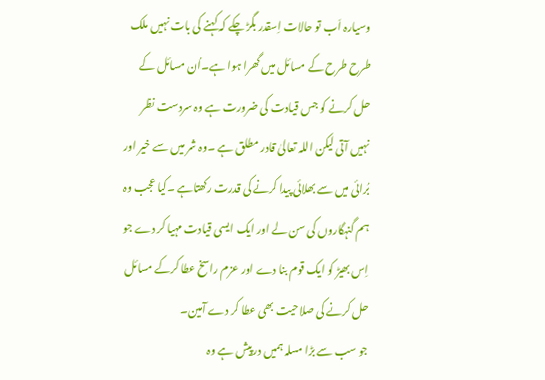وسیارہ اَب تو حالات اِسقدر بگڑ چکے کہ کہنے کی بات نہیں ملک طرح طرح کے مسائل میں گھرا ہوا ہے۔اُن مسائل کے حل کرنے کو جس قیادت کی ضرورت ہے وہ سردست نظر نہیں آتی لیکن اللہ تعالیٰ قادر مطلق ہے ۔وہ شر میں سے خیر اور بُرائی میں سے بھلائی پیدا کرنے کی قدرت رکھتاہے ۔کیا عجب وہ ہم گنہگاروں کی سن لے اور ایک ایسی قیادت مہیا کر دے جو اِس بھیڑ کو ایک قوم بنا دے اور عزم راسخ عطا کرکے مسائل حل کرنے کی صلاحیت بھی عطا کر دے آمین۔
جو سب سے بڑا مسلہ ہمیں درپیش ہے وہ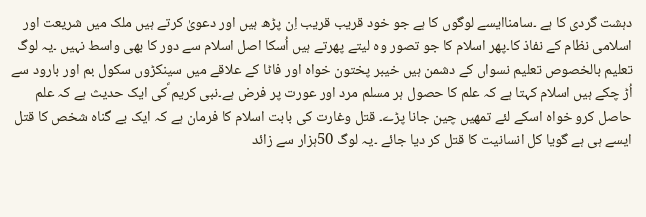دہشت گردی کا ہے ۔سامناایسے لوگوں کا ہے جو خود قریب قریب اِن پڑھ ہیں اور دعویٰ کرتے ہیں ملک میں شریعت اور اسلامی نظام کے نفاذ کا۔پھر اسلام کا جو تصور وہ لیتے پھرتے ہیں اُسکا اصل اسلام سے دور کا بھی واسط نہیں ۔یہ لوگ تعلیم بالخصوص تعلیم نسواں کے دشمن ہیں خیبر پختون خواہ اور فاٹا کے علاقے میں سینکڑوں سکول بم اور بارود سے اُڑ چکے ہیں اسلام کہتا ہے کہ علم کا حصول ہر مسلم مرد اور عورت پر فرض ہے۔نبی کریم ؐکی ایک حدیث ہے کہ علم حاصل کرو خواہ اسکے لئے تمھیں چین جانا پڑے۔ قتل وغارت کی بابت اسلام کا فرمان ہے کہ ایک بے گناہ شخص کا قتل ایسے ہی ہے گویا کل انسانیت کا قتل کر دیا جائے ۔یہ لوگ 50ہزار سے زائد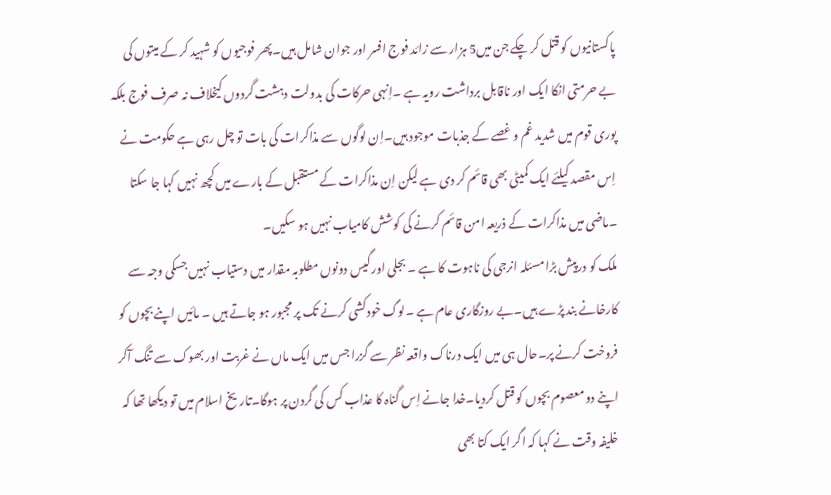پاکستانیوں کو قتل کر چکے جن میں5 ہزار سے زائد فوج افسر اور جوان شامل ہیں۔پھر فوجیوں کو شہید کر کے میتوں کی بے حرمتی انکا ایک اور ناقابل برداشت رویہ ہے ۔اِنہی حرکات کی بدولت دہشت گردوں کیخلاف نہ صرف فوج بلکہ پوری قوم میں شدید غم و غصے کے جذبات موجود ہیں۔اِن لوگوں سے مذاکرات کی بات تو چل رہی ہے حکومت نے اِس مقصد کیلئے ایک کمیٹی بھی قائم کر دی ہے لیکن اِن مذاکرات کے مستقبل کے بارے میں کچھ نہیں کہا جا سکتا ۔ماضی میں مذاکرات کے ذریعہ امن قائم کرنے کی کوشش کامیاب نہیں ہو سکیں۔
ملک کو درپیش بڑا مسئلہ انرجی کی ناہوت کا ہے ۔ بجلی اور گیس دونوں مطلوبہ مقدار میں دستیاب نہیں جسکی وجہ سے کارخانے بند پڑے ہیں۔بے روزگاری عام ہے ۔لوگ خودکشی کرنے تک پر مجبور ہو جاتے ہیں ۔ مائیں اپنے بچوں کو فروخت کرنے پر۔حال ہی میں ایک درناک واقعہ نظر سے گزرا جس میں ایک ماں نے غربت اور بھوک سے تنگ آکر اپنے دو معصوم بچوں کو قتل کردیا۔خدا جانے اِس گناہ کا عذاب کس کی گردن پر ہوگا۔تاریخ اسلام میں تو دیکھا تھا کہ خلیفہ وقت نے کہا کہ اگر ایک کتا بھی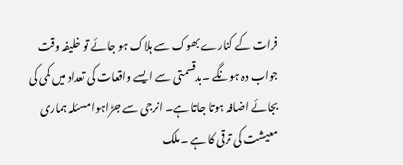فرات کے کنارے بھوک سے ہلاک ہو جائے تو خلیفہ وقت جواب دہ ہونگے ۔بدقسمتی سے ایسے واقعات کی تعداد میں کمی کی بجائے اضافہ ہوتا جاتا ہے۔ انرجی سے جڑاہوا مسئلہ ہماری معیشت کی ترقی کا ہے ۔ملک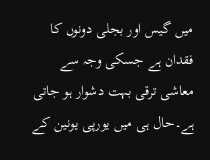میں گیس اور بجلی دونوں کا فقدان ہے جسکی وجہ سے معاشی ترقی بہت دشوار ہو جاتی ہے۔حال ہی میں یورپی یونین کے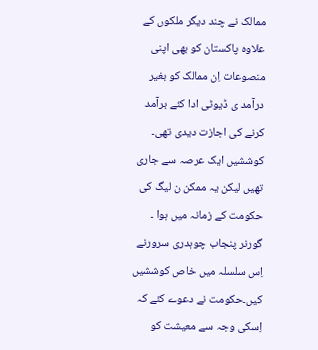ممالک نے چند دیگر ملکوں کے علاوہ پاکستان کو بھی اپنی منصوعات اِن ممالک کو بغیر درآمد ی ڈیوٹی ادا کئے برآمد کرنے کی اجازت دیدی تھی۔ کوششیں ایک عرصہ سے جاری تھیں لیکن یہ ممکن ن لیگ کی حکومت کے زمانہ میں ہوا ۔ گورنر پنجاب چوہدری سرورنے اِس سلسلہ میں خاص کوششیں کیں۔حکومت نے دعوے کئے کہ اِسکی وجہ سے معیشت کو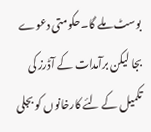بوسٹ ملے گا۔حکومتی دعوے بجا لیکن برآمدات کے آڈرز کی تکمیل کے لئے کارخانوں کو بجلی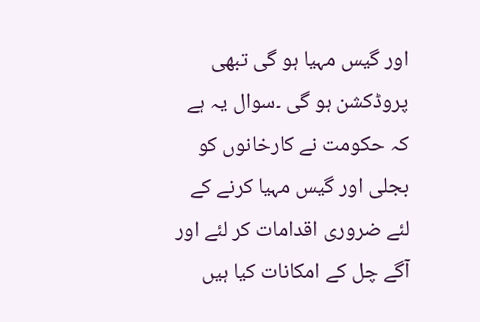اور گیس مہیا ہو گی تبھی پروڈکشن ہو گی ۔سوال یہ ہے کہ حکومت نے کارخانوں کو بجلی اور گیس مہیا کرنے کے لئے ضروری اقدامات کر لئے اور آگے چل کے امکانات کیا ہیں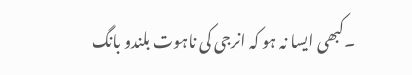۔کبھی ایسا نہ ہو کہ انرجی کی ناہوت بلندو بانگ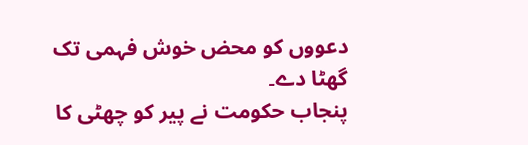دعووں کو محض خوش فہمی تک گھٹا دے۔
پنجاب حکومت نے پیر کو چھٹی کا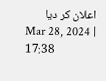اعلان کر دیا
Mar 28, 2024 | 17:38